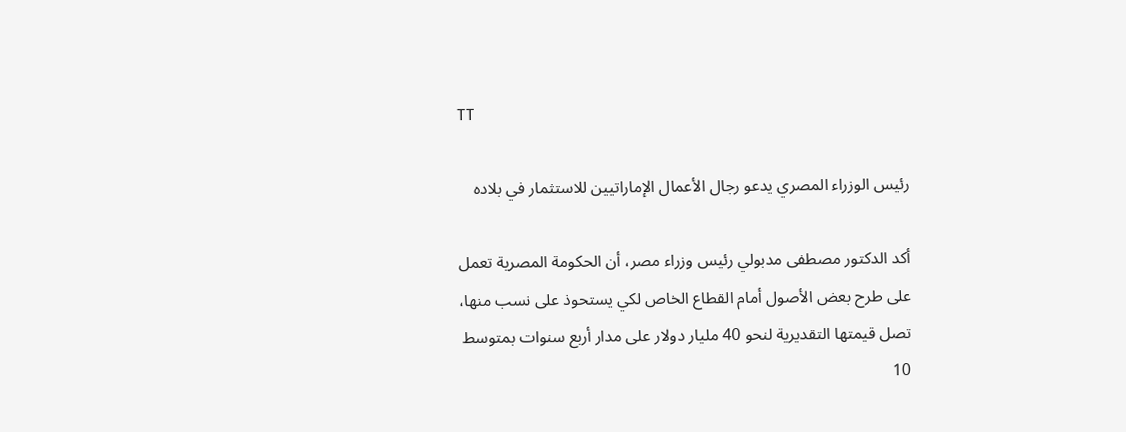TT

رئيس الوزراء المصري يدعو رجال الأعمال الإماراتيين للاستثمار في بلاده

أكد الدكتور مصطفى مدبولي رئيس وزراء مصر، أن الحكومة المصرية تعمل على طرح بعض الأصول أمام القطاع الخاص لكي يستحوذ على نسب منها، تصل قيمتها التقديرية لنحو 40 مليار دولار على مدار أربع سنوات بمتوسط 10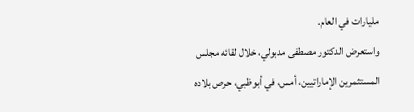مليارات في العام.
واستعرض الدكتور مصطفى مدبولي، خلال لقائه مجلس المستثمرين الإماراتيين، أمس، في أبوظبي، حرص بلاده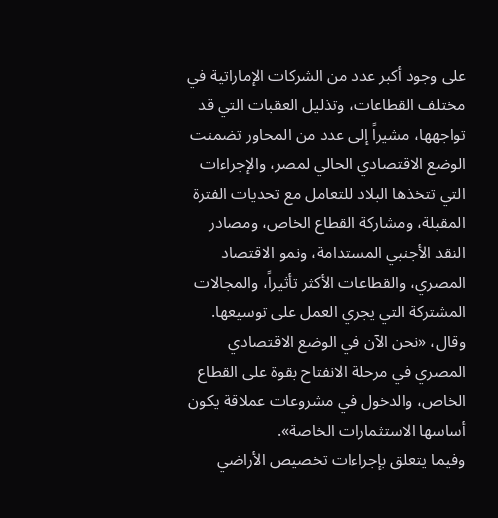على وجود أكبر عدد من الشركات الإماراتية في مختلف القطاعات، وتذليل العقبات التي قد تواجهها، مشيراً إلى عدد من المحاور تضمنت الوضع الاقتصادي الحالي لمصر، والإجراءات التي تتخذها البلاد للتعامل مع تحديات الفترة المقبلة، ومشاركة القطاع الخاص، ومصادر النقد الأجنبي المستدامة، ونمو الاقتصاد المصري، والقطاعات الأكثر تأثيراً، والمجالات المشتركة التي يجري العمل على توسيعها.
وقال، «نحن الآن في الوضع الاقتصادي المصري في مرحلة الانفتاح بقوة على القطاع الخاص، والدخول في مشروعات عملاقة يكون أساسها الاستثمارات الخاصة».
وفيما يتعلق بإجراءات تخصيص الأراضي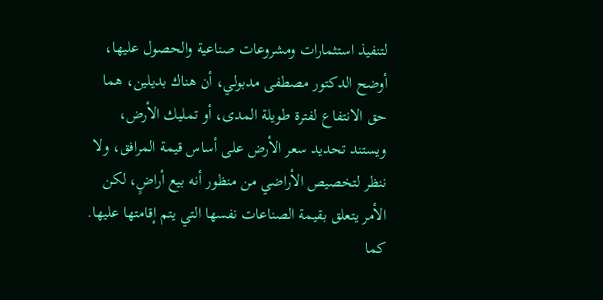لتنفيذ استثمارات ومشروعات صناعية والحصول عليها، أوضح الدكتور مصطفى مدبولي، أن هناك بديلين، هما حق الانتفاع لفترة طويلة المدى، أو تمليك الأرض، ويستند تحديد سعر الأرض على أساس قيمة المرافق، ولا ننظر لتخصيص الأراضي من منظور أنه بيع أراضٍ، لكن الأمر يتعلق بقيمة الصناعات نفسها التي يتم إقامتها عليها.
كما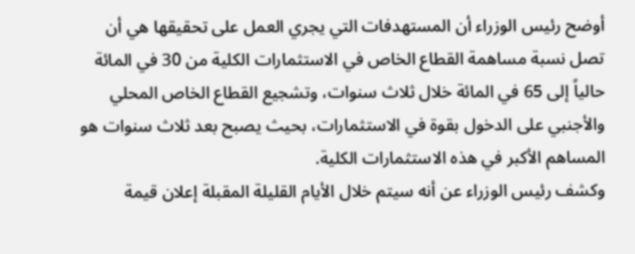أوضح رئيس الوزراء أن المستهدفات التي يجري العمل على تحقيقها هي أن تصل نسبة مساهمة القطاع الخاص في الاستثمارات الكلية من 30 في المائة حالياً إلى 65 في المائة خلال ثلاث سنوات، وتشجيع القطاع الخاص المحلي والأجنبي على الدخول بقوة في الاستثمارات، بحيث يصبح بعد ثلاث سنوات هو المساهم الأكبر في هذه الاستثمارات الكلية.
وكشف رئيس الوزراء عن أنه سيتم خلال الأيام القليلة المقبلة إعلان قيمة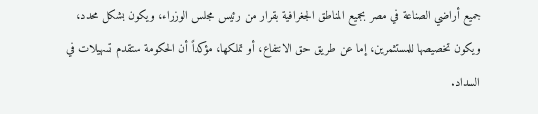جميع أراضي الصناعة في مصر بجميع المناطق الجغرافية بقرار من رئيس مجلس الوزراء، ويكون بشكل محدد، ويكون تخصيصها للمستثمرين، إما عن طريق حق الانتفاع، أو تملكها، مؤكداً أن الحكومة ستقدم تسهيلات في السداد.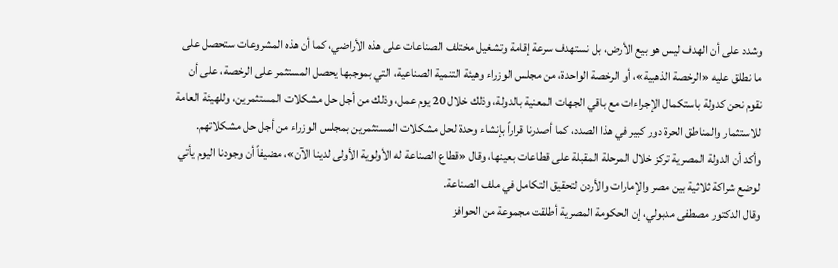وشدد على أن الهدف ليس هو بيع الأرض، بل نستهدف سرعة إقامة وتشغيل مختلف الصناعات على هذه الأراضي، كما أن هذه المشروعات ستحصل على ما نطلق عليه «الرخصة الذهبية»، أو الرخصة الواحدة، من مجلس الوزراء وهيئة التنمية الصناعية، التي بموجبها يحصل المستثمر على الرخصة، على أن نقوم نحن كدولة باستكمال الإجراءات مع باقي الجهات المعنية بالدولة، وذلك خلال 20 يوم عمل، وذلك من أجل حل مشكلات المستثمرين، وللهيئة العامة للاستثمار والمناطق الحرة دور كبير في هذا الصدد، كما أصدرنا قراراً بإنشاء وحدة لحل مشكلات المستثمرين بمجلس الوزراء من أجل حل مشكلاتهم.
وأكد أن الدولة المصرية تركز خلال المرحلة المقبلة على قطاعات بعينها، وقال «قطاع الصناعة له الأولوية الأولى لدينا الآن»، مضيفاً أن وجودنا اليوم يأتي لوضع شراكة ثلاثية بين مصر والإمارات والأردن لتحقيق التكامل في ملف الصناعة.
وقال الدكتور مصطفى مدبولي، إن الحكومة المصرية أطلقت مجموعة من الحوافز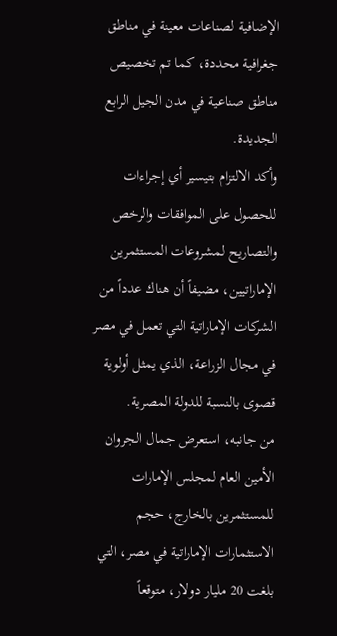الإضافية لصناعات معينة في مناطق جغرافية محددة، كما تم تخصيص مناطق صناعية في مدن الجيل الرابع الجديدة.
وأكد الالتزام بتيسير أي إجراءات للحصول على الموافقات والرخص والتصاريح لمشروعات المستثمرين الإماراتيين، مضيفاً أن هناك عدداً من الشركات الإماراتية التي تعمل في مصر في مجال الزراعة، الذي يمثل أولوية قصوى بالنسبة للدولة المصرية.
من جانبه، استعرض جمال الجروان الأمين العام لمجلس الإمارات للمستثمرين بالخارج، حجم الاستثمارات الإماراتية في مصر، التي بلغت 20 مليار دولار، متوقعاً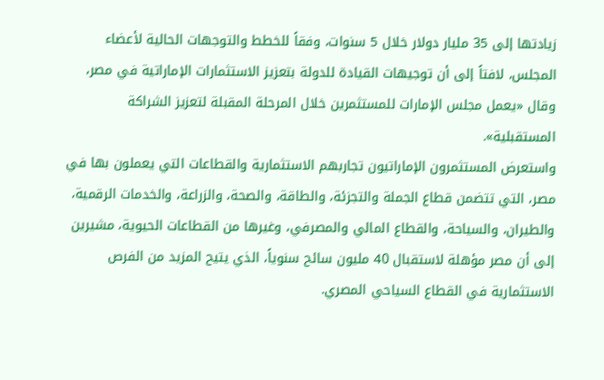زيادتها إلى 35 مليار دولار خلال 5 سنوات، وفقاً للخطط والتوجهات الحالية لأعضاء المجلس، لافتاً إلى أن توجيهات القيادة للدولة بتعزيز الاستثمارات الإماراتية في مصر، وقال «يعمل مجلس الإمارات للمستثمرين خلال المرحلة المقبلة لتعزيز الشراكة المستقبلية».
واستعرض المستثمرون الإماراتيون تجاربهم الاستثمارية والقطاعات التي يعملون بها في مصر، التي تتضمن قطاع الجملة والتجزئة، والطاقة، والصحة، والزراعة، والخدمات الرقمية، والطيران، والسياحة، والقطاع المالي والمصرفي، وغيرها من القطاعات الحيوية، مشيرين إلى أن مصر مؤهلة لاستقبال 40 مليون سائح سنوياً، الذي يتيح المزيد من الفرص الاستثمارية في القطاع السياحي المصري.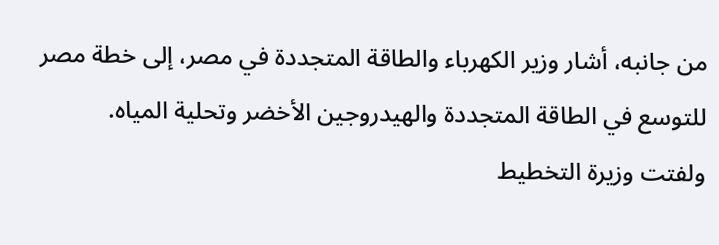من جانبه، أشار وزير الكهرباء والطاقة المتجددة في مصر، إلى خطة مصر للتوسع في الطاقة المتجددة والهيدروجين الأخضر وتحلية المياه.
ولفتت وزيرة التخطيط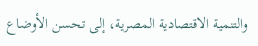والتنمية الاقتصادية المصرية، إلى تحسن الأوضاع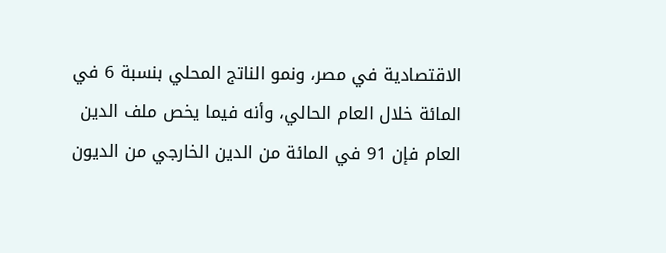الاقتصادية في مصر، ونمو الناتج المحلي بنسبة 6 في المائة خلال العام الحالي، وأنه فيما يخص ملف الدين العام فإن 91 في المائة من الدين الخارجي من الديون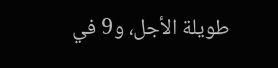طويلة الأجل، و9 في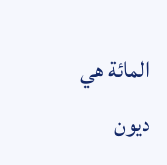المائة هي ديون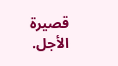قصيرة الأجل.